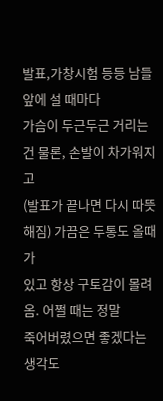발표,가창시험 등등 남들앞에 설 때마다
가슴이 두근두근 거리는 건 물론, 손발이 차가워지고
(발표가 끝나면 다시 따뜻해짐) 가끔은 두통도 올때가
있고 항상 구토감이 몰려옴. 어쩔 때는 정말
죽어버렸으면 좋겠다는 생각도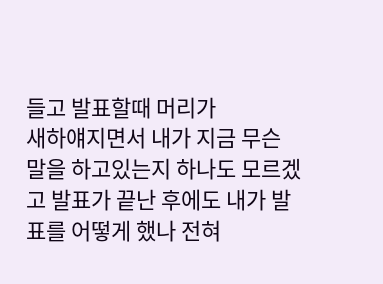들고 발표할때 머리가
새하얘지면서 내가 지금 무슨 말을 하고있는지 하나도 모르겠고 발표가 끝난 후에도 내가 발표를 어떻게 했나 전혀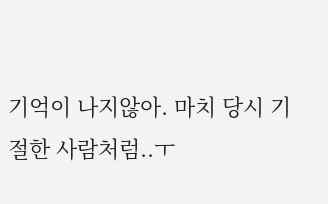기억이 나지않아. 마치 당시 기절한 사람처럼..ㅜ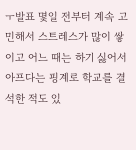ㅜ발표 몇일 전부터 계속 고민해서 스트레스가 많이 쌓이고 어느 때는 하기 싫어서 아프다는 핑계로 학교를 결석한 적도 있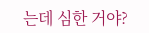는데 심한 거야?